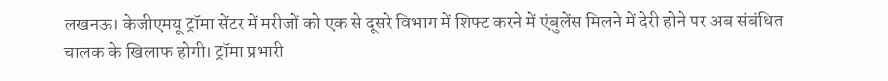लखनऊ। केजीएमयू ट्रॉमा सेंटर में मरीजों को एक से दूसरे विभाग में शिफ्ट करने में एंबुलेंस मिलने में देरी होने पर अब संबंधित चालक के खिलाफ होगी। ट्रॉमा प्रभारी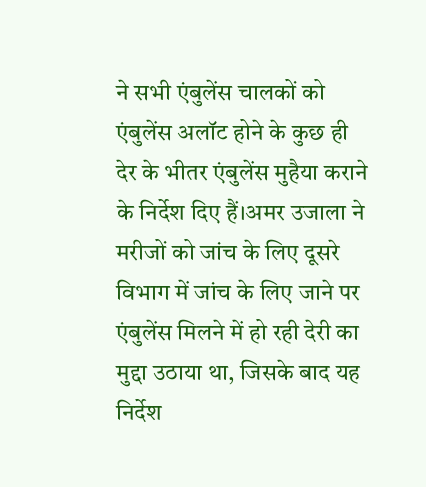ने सभी एंबुलेंस चालकों को एंबुलेंस अलॉट होने के कुछ ही देर के भीतर एंबुलेंस मुहैया कराने के निर्देश दिए हैं।अमर उजाला ने मरीजों को जांच के लिए दूसरे विभाग में जांच के लिए जाने पर एंबुलेंस मिलने में हो रही देरी का मुद्दा उठाया था, जिसके बाद यह निर्देश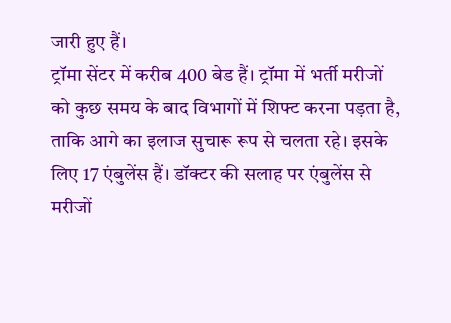जारी हुए हैं।
ट्रॉमा सेंटर में करीब 400 बेड हैं। ट्रॉमा में भर्ती मरीजों को कुछ समय के बाद विभागों में शिफ्ट करना पड़ता है, ताकि आगे का इलाज सुचारू रूप से चलता रहे। इसके लिए 17 एंबुलेंस हैं। डॉक्टर की सलाह पर एंबुलेंस से मरीजों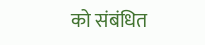को संबंधित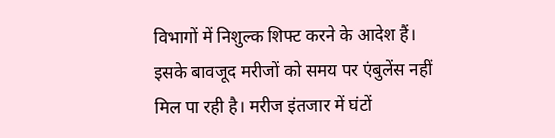विभागों में निशुल्क शिफ्ट करने के आदेश हैं। इसके बावजूद मरीजों को समय पर एंबुलेंस नहीं मिल पा रही है। मरीज इंतजार में घंटों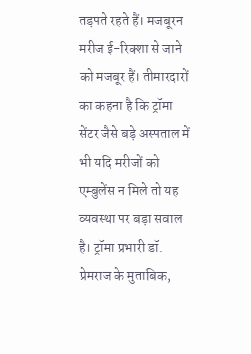तड़पते रहते हैं। मजबूरन मरीज ई-रिक्शा से जाने को मजबूर हैं। तीमारदारों का कहना है कि ट्रॉमा सेंटर जैसे बड़े अस्पताल में भी यदि मरीजों को एम्बुलेंस न मिले तो यह व्यवस्था पर बड़ा सवाल है। ट्रॉमा प्रभारी डॉ. प्रेमराज के मुताबिक,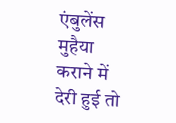एंबुलेंस मुहैया कराने में देरी हुई तो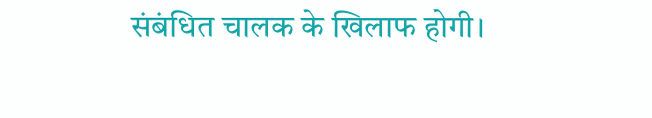संबंधित चालक के खिलाफ होगी।